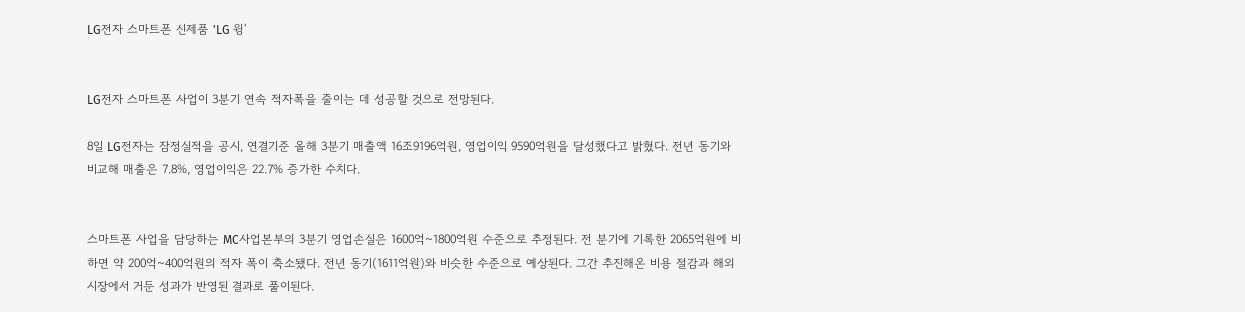LG전자 스마트폰 신제품 'LG 윙'


LG전자 스마트폰 사업이 3분기 연속 적자폭을 줄이는 데 성공할 것으로 전망된다.

8일 LG전자는 잠정실적을 공시, 연결기준 올해 3분기 매출액 16조9196억원, 영업이익 9590억원을 달성했다고 밝혔다. 전년 동기와 비교해 매출은 7.8%, 영업이익은 22.7% 증가한 수치다.


스마트폰 사업을 담당하는 MC사업본부의 3분기 영업손실은 1600억~1800억원 수준으로 추정된다. 전 분기에 기록한 2065억원에 비하면 약 200억~400억원의 적자 폭이 축소됐다. 전년 동기(1611억원)와 비슷한 수준으로 예상된다. 그간 추진해온 비용 절감과 해외 시장에서 거둔 성과가 반영된 결과로 풀이된다.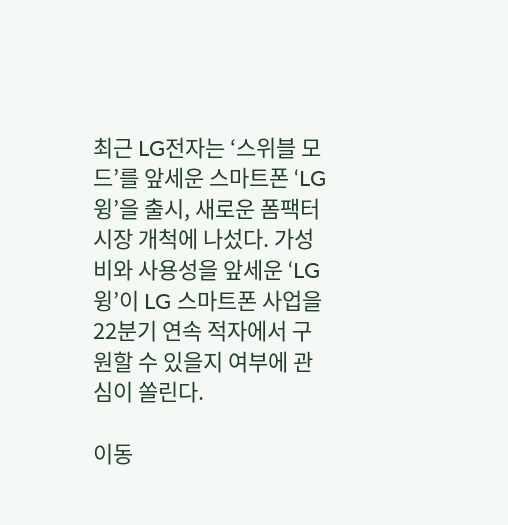최근 LG전자는 ‘스위블 모드’를 앞세운 스마트폰 ‘LG 윙’을 출시, 새로운 폼팩터 시장 개척에 나섰다. 가성비와 사용성을 앞세운 ‘LG 윙’이 LG 스마트폰 사업을 22분기 연속 적자에서 구원할 수 있을지 여부에 관심이 쏠린다.

이동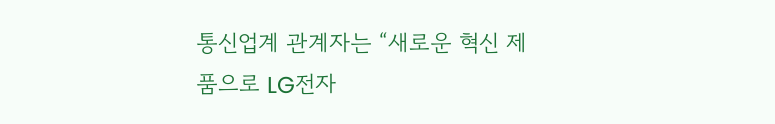통신업계 관계자는 “새로운 혁신 제품으로 LG전자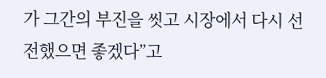가 그간의 부진을 씻고 시장에서 다시 선전했으면 좋겠다”고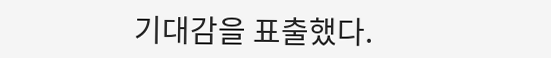기대감을 표출했다.